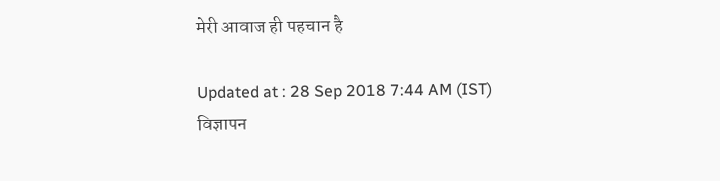मेरी आवाज ही पहचान है

Updated at : 28 Sep 2018 7:44 AM (IST)
विज्ञापन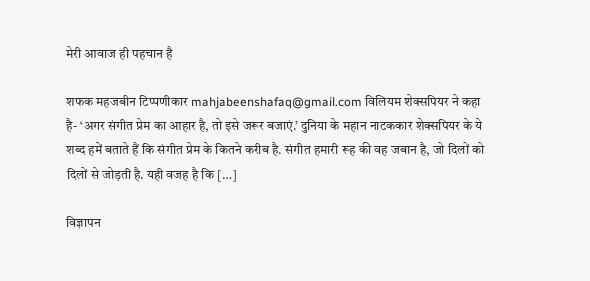मेरी आवाज ही पहचान है

शफक महजबीन टिप्पणीकार mahjabeenshafaq@gmail.com विलियम शेक्सपियर ने कहा है- ‘अगर संगीत प्रेम का आहार है, तो इसे जरूर बजाएं.’ दुनिया के महान नाटककार शेक्सपियर के ये शब्द हमें बताते हैं कि संगीत प्रेम के कितने करीब है. संगीत हमारी रूह की वह जबान है, जो दिलों को दिलों से जोड़ती है. यही वजह है कि […]

विज्ञापन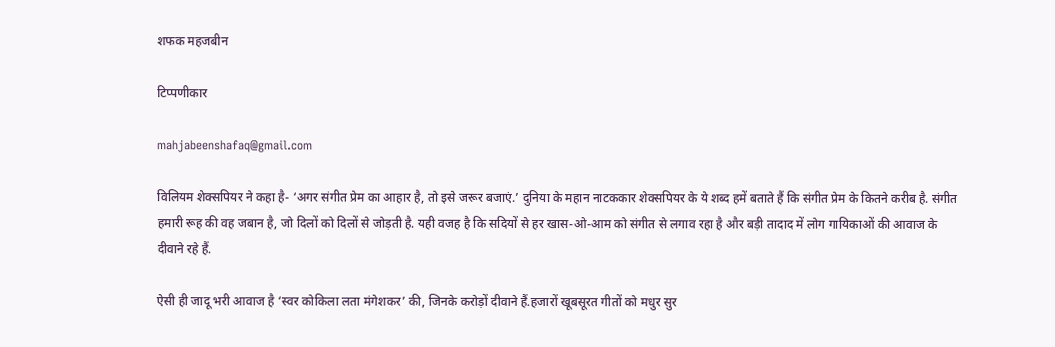शफक महजबीन

टिप्पणीकार

mahjabeenshafaq@gmail.com

विलियम शेक्सपियर ने कहा है- ‘अगर संगीत प्रेम का आहार है, तो इसे जरूर बजाएं.’ दुनिया के महान नाटककार शेक्सपियर के ये शब्द हमें बताते हैं कि संगीत प्रेम के कितने करीब है. संगीत हमारी रूह की वह जबान है, जो दिलों को दिलों से जोड़ती है. यही वजह है कि सदियों से हर खास-ओ-आम को संगीत से लगाव रहा है और बड़ी तादाद में लोग गायिकाओं की आवाज के दीवाने रहे हैं.

ऐसी ही जादू भरी आवाज है ‘स्वर कोकिला लता मंगेशकर’ की, जिनके करोड़ों दीवाने हैं.हजारों खूबसूरत गीतों को मधुर सुर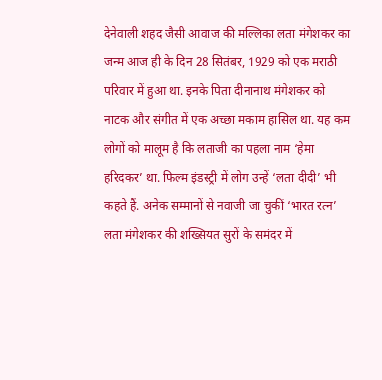देनेवाली शहद जैसी आवाज की मल्लिका लता मंगेशकर का जन्म आज ही के दिन 28 सितंबर, 1929 को एक मराठी परिवार में हुआ था. इनके पिता दीनानाथ मंगेशकर को नाटक और संगीत में एक अच्छा मकाम हासिल था. यह कम लोगों को मालूम है कि लताजी का पहला नाम ‘हेमा हरिदकर’ था. फिल्म इंडस्ट्री में लोग उन्हें ‘लता दीदी’ भी कहते हैं. अनेक सम्मानों से नवाजी जा चुकीं ‘भारत रत्न’ लता मंगेशकर की शख्सियत सुरों के समंदर में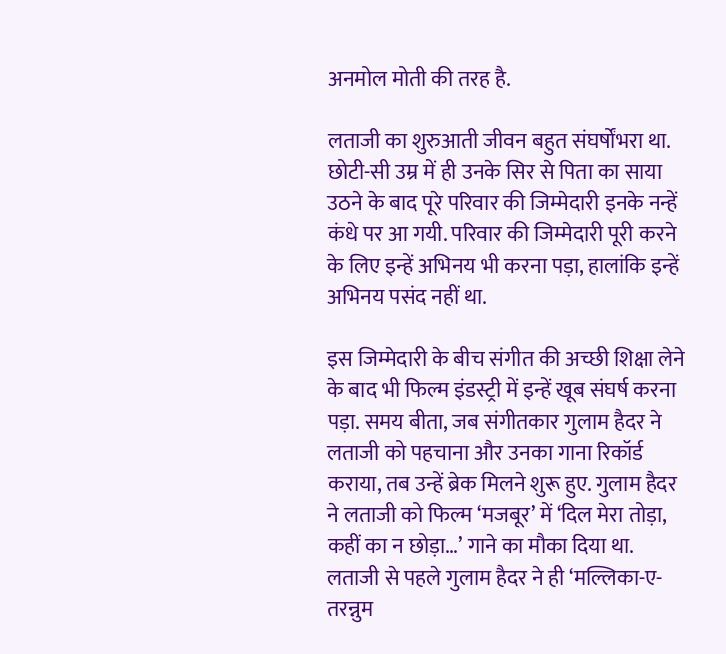अनमोल मोती की तरह है.

लताजी का शुरुआती जीवन बहुत संघर्षोंभरा था. छोटी-सी उम्र में ही उनके सिर से पिता का साया उठने के बाद पूरे परिवार की जिम्मेदारी इनके नन्हें कंधे पर आ गयी. परिवार की जिम्मेदारी पूरी करने के लिए इन्हें अभिनय भी करना पड़ा, हालांकि इन्हें अभिनय पसंद नहीं था.

इस जिम्मेदारी के बीच संगीत की अच्छी शिक्षा लेने के बाद भी फिल्म इंडस्ट्री में इन्हें खूब संघर्ष करना पड़ा. समय बीता, जब संगीतकार गुलाम हैदर ने लताजी को पहचाना और उनका गाना रिकॉर्ड कराया, तब उन्हें ब्रेक मिलने शुरू हुए. गुलाम हैदर ने लताजी को फिल्म ‘मजबूर’ में ‘दिल मेरा तोड़ा, कहीं का न छोड़ा…’ गाने का मौका दिया था. लताजी से पहले गुलाम हैदर ने ही ‘मल्लिका-ए-तरन्नुम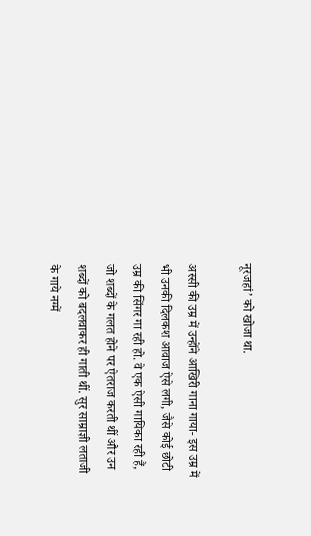नूरजहां’ को खोजा था.

अस्सी की उम्र में उन्होंने आखिरी गाना गाया- इस उम्र में भी उनकी दिलकश आवाज ऐसे लगी, जैसे कोई छोटी उम्र की सिंगर गा रही हो. वे एक ऐसी गायिका रही हैं, जो शब्दों के गलत होने पर ऐतराज करती थीं और उन शब्दों को बदलवाकर ही गाती थीं. सुर साम्राज्ञी लताजी के गाये नग्में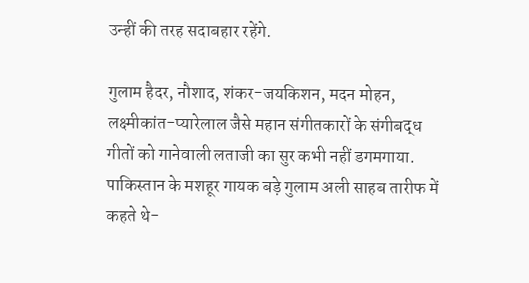उन्हीं की तरह सदाबहार रहेंगे.

गुलाम हैदर, नौशाद, शंकर-जयकिशन, मदन मोहन, लक्ष्मीकांत-प्यारेलाल जैसे महान संगीतकारों के संगीबद्ध गीतों को गानेवाली लताजी का सुर कभी नहीं डगमगाया. पाकिस्तान के मशहूर गायक बड़े गुलाम अली साहब तारीफ में कहते थे-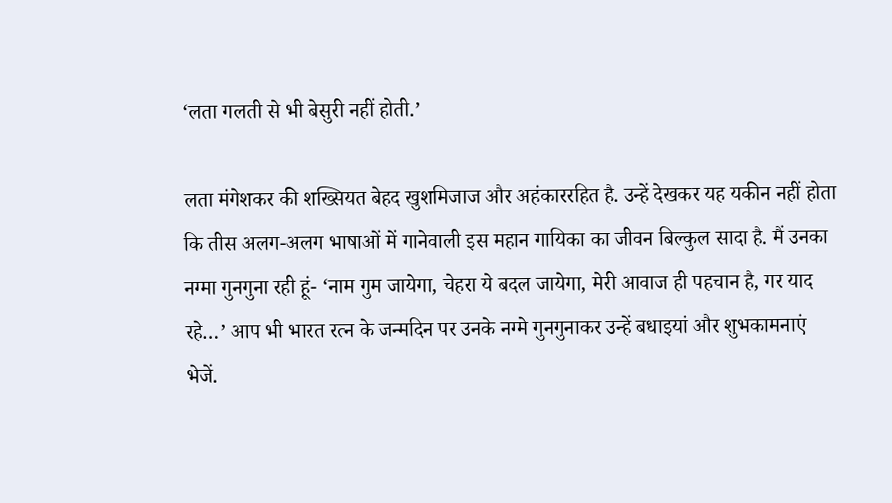‘लता गलती से भी बेसुरी नहीं होती.’

लता मंगेशकर की शख्सियत बेहद खुशमिजाज और अहंकाररहित है. उन्हें देखकर यह यकीन नहीं होता कि तीस अलग-अलग भाषाओं में गानेवाली इस महान गायिका का जीवन बिल्कुल सादा है. मैं उनका नग्मा गुनगुना रही हूं- ‘नाम गुम जायेगा, चेहरा ये बदल जायेगा, मेरी आवाज ही पहचान है, गर याद रहे…’ आप भी भारत रत्न के जन्मदिन पर उनके नग्मे गुनगुनाकर उन्हें बधाइयां और शुभकामनाएं भेजें.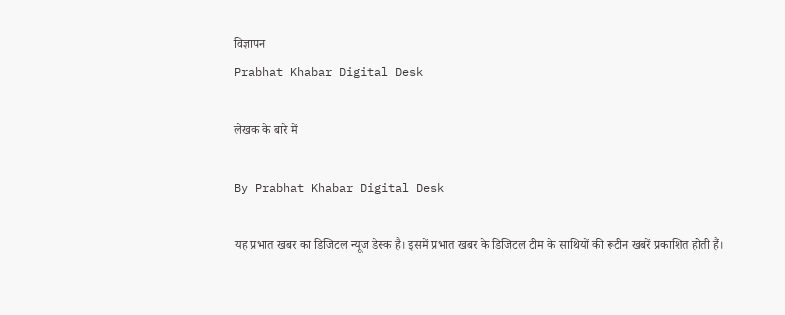विज्ञापन
Prabhat Khabar Digital Desk

लेखक के बारे में

By Prabhat Khabar Digital Desk

यह प्रभात खबर का डिजिटल न्यूज डेस्क है। इसमें प्रभात खबर के डिजिटल टीम के साथियों की रूटीन खबरें प्रकाशित होती हैं।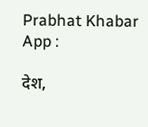Prabhat Khabar App :

देश,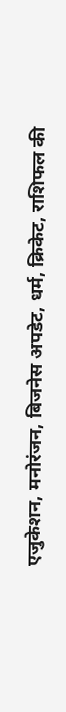एजुकेशन, मनोरंजन, बिजनेस अपडेट, धर्म, क्रिकेट, राशिफल की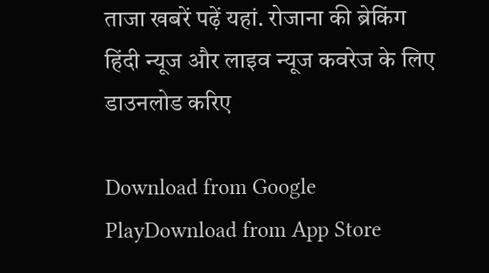ताजा खबरें पढ़ें यहां. रोजाना की ब्रेकिंग हिंदी न्यूज और लाइव न्यूज कवरेज के लिए डाउनलोड करिए

Download from Google PlayDownload from App Store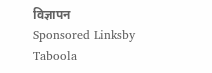विज्ञापन
Sponsored Linksby Taboola